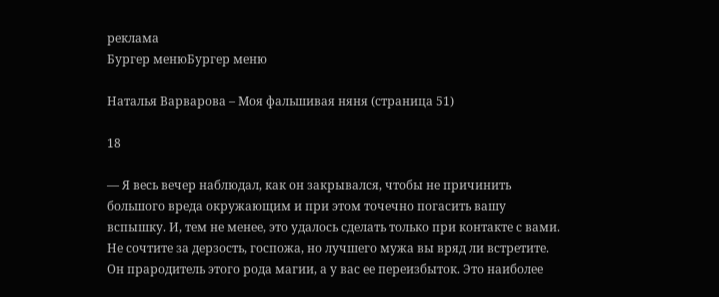реклама
Бургер менюБургер меню

Наталья Варварова – Моя фальшивая няня (страница 51)

18

— Я весь вечер наблюдал, как он закрывался, чтобы не причинить большого вреда окружающим и при этом точечно погасить вашу вспышку. И, тем не менее, это удалось сделать только при контакте с вами. Не сочтите за дерзость, госпожа, но лучшего мужа вы вряд ли встретите. Он прародитель этого рода магии, а у вас ее переизбыток. Это наиболее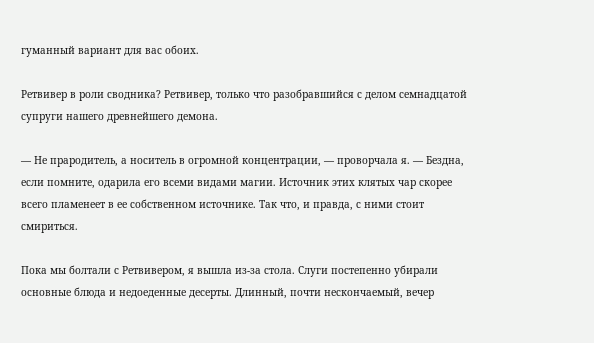гуманный вариант для вас обоих.

Ретвивер в роли сводника? Ретвивер, только что разобравшийся с делом семнадцатой супруги нашего древнейшего демона.

— Не прародитель, а носитель в огромной концентрации, — проворчала я. — Бездна, если помните, одарила его всеми видами магии. Источник этих клятых чар скорее всего пламенеет в ее собственном источнике. Так что, и правда, с ними стоит смириться.

Пока мы болтали с Ретвивером, я вышла из-за стола. Слуги постепенно убирали основные блюда и недоеденные десерты. Длинный, почти нескончаемый, вечер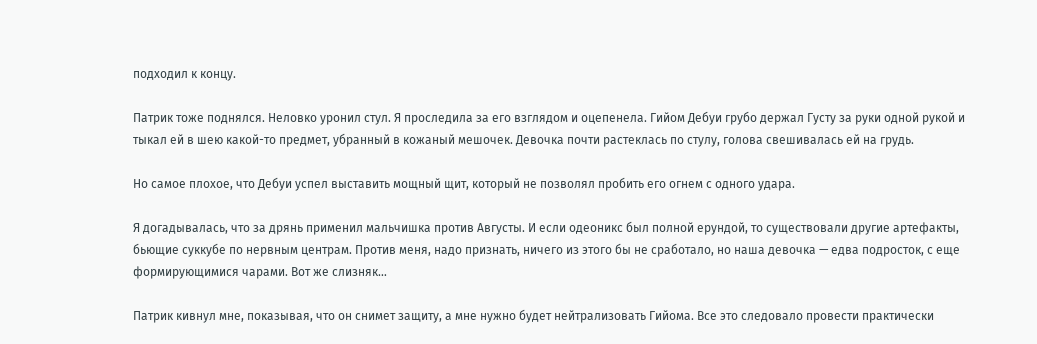подходил к концу.

Патрик тоже поднялся. Неловко уронил стул. Я проследила за его взглядом и оцепенела. Гийом Дебуи грубо держал Густу за руки одной рукой и тыкал ей в шею какой-то предмет, убранный в кожаный мешочек. Девочка почти растеклась по стулу, голова свешивалась ей на грудь.

Но самое плохое, что Дебуи успел выставить мощный щит, который не позволял пробить его огнем с одного удара.

Я догадывалась, что за дрянь применил мальчишка против Августы. И если одеоникс был полной ерундой, то существовали другие артефакты, бьющие суккубе по нервным центрам. Против меня, надо признать, ничего из этого бы не сработало, но наша девочка — едва подросток, с еще формирующимися чарами. Вот же слизняк…

Патрик кивнул мне, показывая, что он снимет защиту, а мне нужно будет нейтрализовать Гийома. Все это следовало провести практически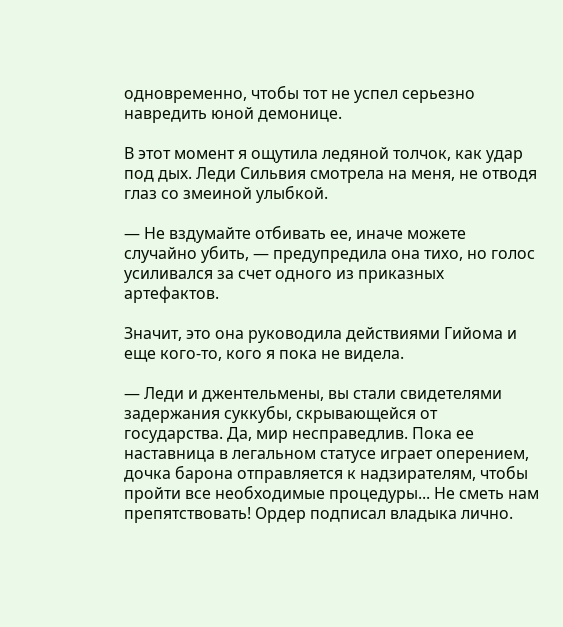одновременно, чтобы тот не успел серьезно навредить юной демонице.

В этот момент я ощутила ледяной толчок, как удар под дых. Леди Сильвия смотрела на меня, не отводя глаз со змеиной улыбкой.

— Не вздумайте отбивать ее, иначе можете случайно убить, — предупредила она тихо, но голос усиливался за счет одного из приказных артефактов.

Значит, это она руководила действиями Гийома и еще кого-то, кого я пока не видела.

— Леди и джентельмены, вы стали свидетелями задержания суккубы, скрывающейся от государства. Да, мир несправедлив. Пока ее наставница в легальном статусе играет оперением, дочка барона отправляется к надзирателям, чтобы пройти все необходимые процедуры... Не сметь нам препятствовать! Ордер подписал владыка лично.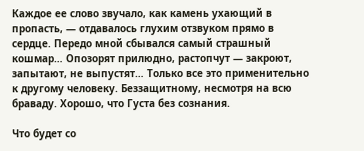Каждое ее слово звучало, как камень ухающий в пропасть, — отдавалось глухим отзвуком прямо в сердце. Передо мной сбывался самый страшный кошмар… Опозорят прилюдно, растопчут — закроют, запытают, не выпустят… Только все это применительно к другому человеку. Беззащитному, несмотря на всю браваду. Хорошо, что Густа без сознания.

Что будет со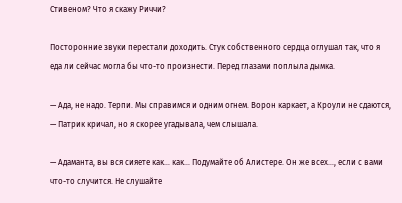Стивеном? Что я скажу Риччи?

Посторонние звуки перестали доходить. Стук собственного сердца оглушал так, что я еда ли сейчас могла бы что-то произнести. Перед глазами поплыла дымка.

— Ада, не надо. Терпи. Мы справимся и одним огнем. Ворон каркает, а Кроули не сдаются, — Патрик кричал, но я скорее угадывала, чем слышала.

— Адаманта, вы вся сияете как… как... Подумайте об Алистере. Он же всех…, если с вами что-то случится. Не слушайте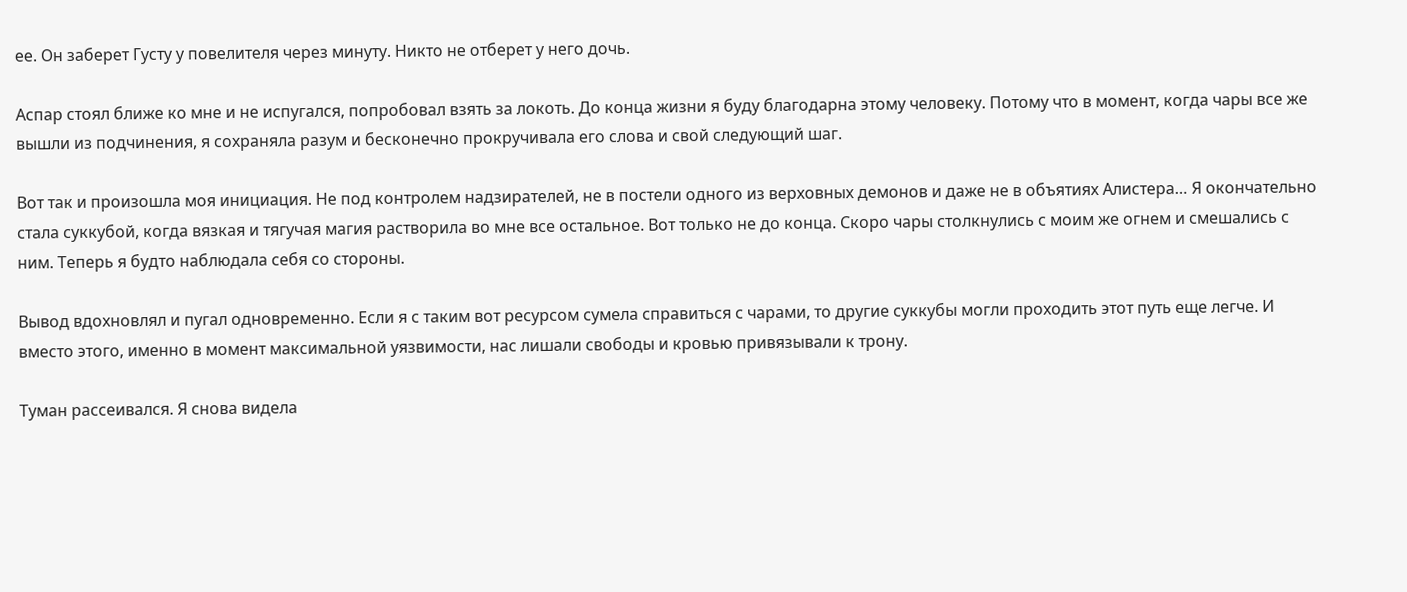ее. Он заберет Густу у повелителя через минуту. Никто не отберет у него дочь.

Аспар стоял ближе ко мне и не испугался, попробовал взять за локоть. До конца жизни я буду благодарна этому человеку. Потому что в момент, когда чары все же вышли из подчинения, я сохраняла разум и бесконечно прокручивала его слова и свой следующий шаг.

Вот так и произошла моя инициация. Не под контролем надзирателей, не в постели одного из верховных демонов и даже не в объятиях Алистера… Я окончательно стала суккубой, когда вязкая и тягучая магия растворила во мне все остальное. Вот только не до конца. Скоро чары столкнулись с моим же огнем и смешались с ним. Теперь я будто наблюдала себя со стороны.

Вывод вдохновлял и пугал одновременно. Если я с таким вот ресурсом сумела справиться с чарами, то другие суккубы могли проходить этот путь еще легче. И вместо этого, именно в момент максимальной уязвимости, нас лишали свободы и кровью привязывали к трону.

Туман рассеивался. Я снова видела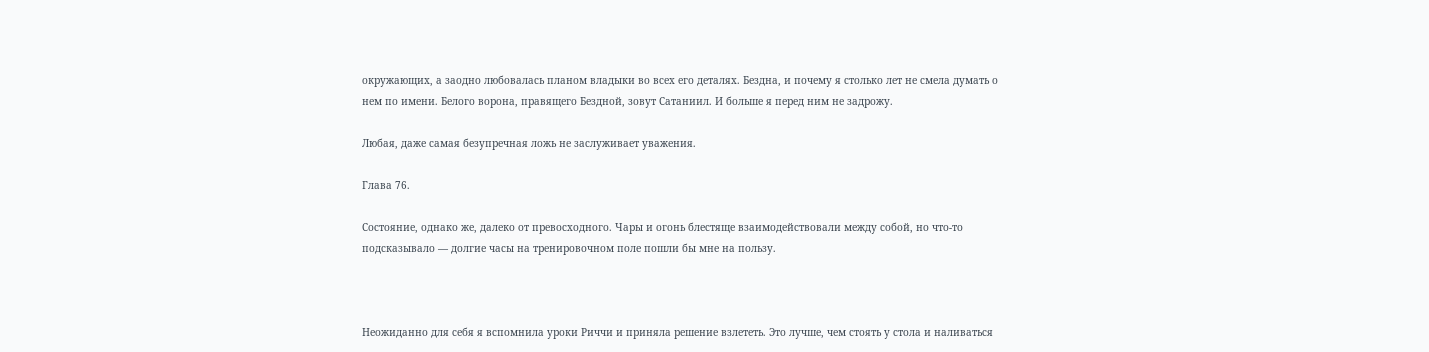окружающих, а заодно любовалась планом владыки во всех его деталях. Бездна, и почему я столько лет не смела думать о нем по имени. Белого ворона, правящего Бездной, зовут Сатаниил. И больше я перед ним не задрожу.

Любая, даже самая безупречная ложь не заслуживает уважения.

Глава 76.

Состояние, однако же, далеко от превосходного. Чары и огонь блестяще взаимодействовали между собой, но что-то подсказывало — долгие часы на тренировочном поле пошли бы мне на пользу.



Неожиданно для себя я вспомнила уроки Риччи и приняла решение взлететь. Это лучше, чем стоять у стола и наливаться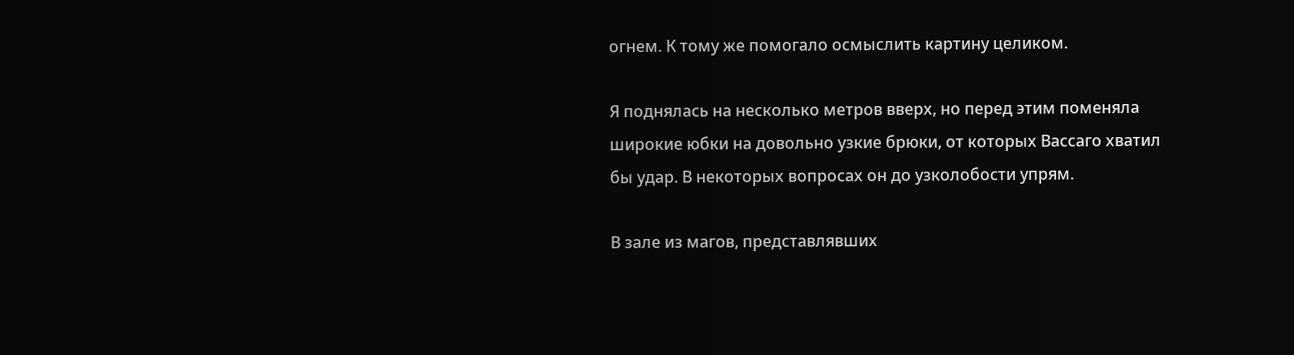огнем. К тому же помогало осмыслить картину целиком.

Я поднялась на несколько метров вверх, но перед этим поменяла широкие юбки на довольно узкие брюки, от которых Вассаго хватил бы удар. В некоторых вопросах он до узколобости упрям.

В зале из магов, представлявших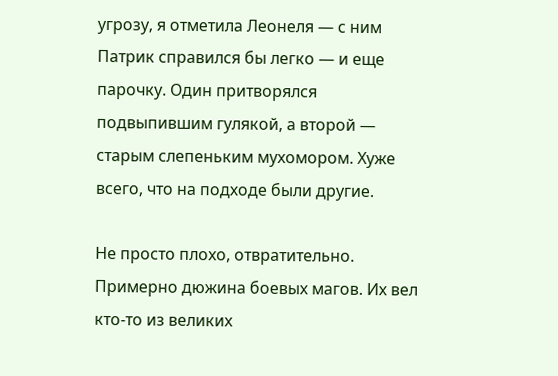угрозу, я отметила Леонеля — с ним Патрик справился бы легко — и еще парочку. Один притворялся подвыпившим гулякой, а второй — старым слепеньким мухомором. Хуже всего, что на подходе были другие.

Не просто плохо, отвратительно. Примерно дюжина боевых магов. Их вел кто-то из великих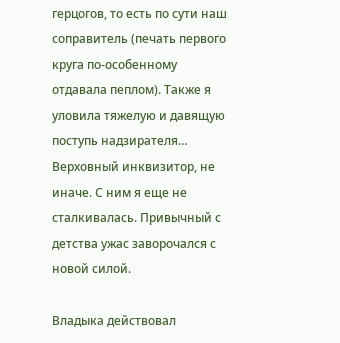герцогов, то есть по сути наш соправитель (печать первого круга по-особенному отдавала пеплом). Также я уловила тяжелую и давящую поступь надзирателя… Верховный инквизитор, не иначе. С ним я еще не сталкивалась. Привычный с детства ужас заворочался с новой силой.

Владыка действовал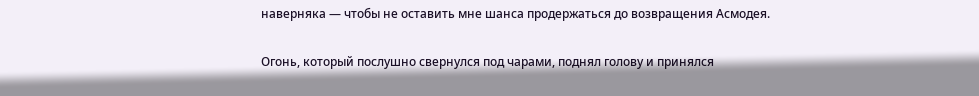наверняка — чтобы не оставить мне шанса продержаться до возвращения Асмодея.

Огонь, который послушно свернулся под чарами, поднял голову и принялся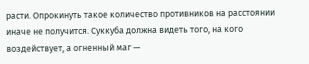расти. Опрокинуть такое количество противников на расстоянии иначе не получится. Суккуба должна видеть того, на кого воздействует, а огненный маг —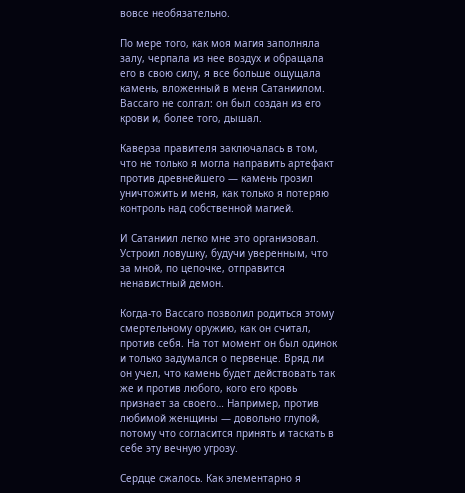вовсе необязательно.

По мере того, как моя магия заполняла залу, черпала из нее воздух и обращала его в свою силу, я все больше ощущала камень, вложенный в меня Сатаниилом. Вассаго не солгал: он был создан из его крови и, более того, дышал.

Каверза правителя заключалась в том, что не только я могла направить артефакт против древнейшего — камень грозил уничтожить и меня, как только я потеряю контроль над собственной магией.

И Сатаниил легко мне это организовал. Устроил ловушку, будучи уверенным, что за мной, по цепочке, отправится ненавистный демон.

Когда-то Вассаго позволил родиться этому смертельному оружию, как он считал, против себя. На тот момент он был одинок и только задумался о первенце. Вряд ли он учел, что камень будет действовать так же и против любого, кого его кровь признает за своего… Например, против любимой женщины — довольно глупой, потому что согласится принять и таскать в себе эту вечную угрозу.

Сердце сжалось. Как элементарно я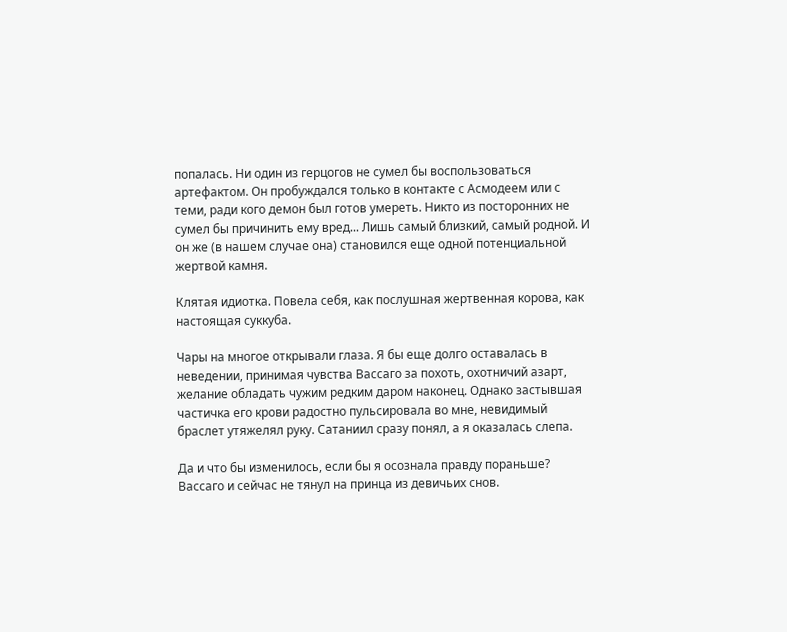попалась. Ни один из герцогов не сумел бы воспользоваться артефактом. Он пробуждался только в контакте с Асмодеем или с теми, ради кого демон был готов умереть. Никто из посторонних не сумел бы причинить ему вред... Лишь самый близкий, самый родной. И он же (в нашем случае она) становился еще одной потенциальной жертвой камня.

Клятая идиотка. Повела себя, как послушная жертвенная корова, как настоящая суккуба.

Чары на многое открывали глаза. Я бы еще долго оставалась в неведении, принимая чувства Вассаго за похоть, охотничий азарт, желание обладать чужим редким даром наконец. Однако застывшая частичка его крови радостно пульсировала во мне, невидимый браслет утяжелял руку. Сатаниил сразу понял, а я оказалась слепа.

Да и что бы изменилось, если бы я осознала правду пораньше? Вассаго и сейчас не тянул на принца из девичьих снов.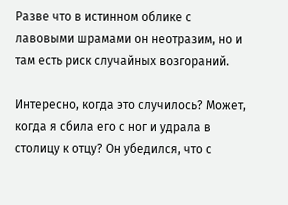Разве что в истинном облике с лавовыми шрамами он неотразим, но и там есть риск случайных возгораний.

Интересно, когда это случилось? Может, когда я сбила его с ног и удрала в столицу к отцу? Он убедился, что с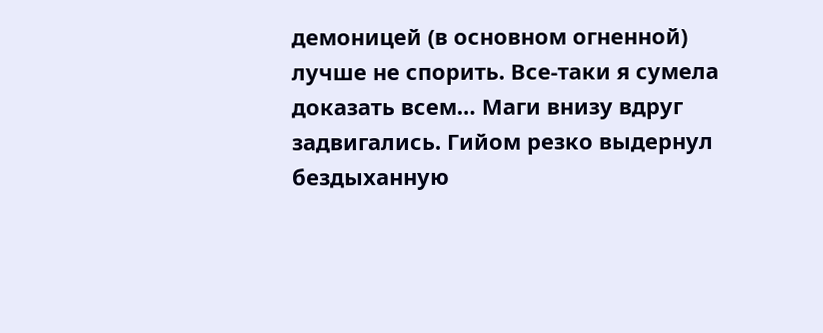демоницей (в основном огненной) лучше не спорить. Все-таки я сумела доказать всем… Маги внизу вдруг задвигались. Гийом резко выдернул бездыханную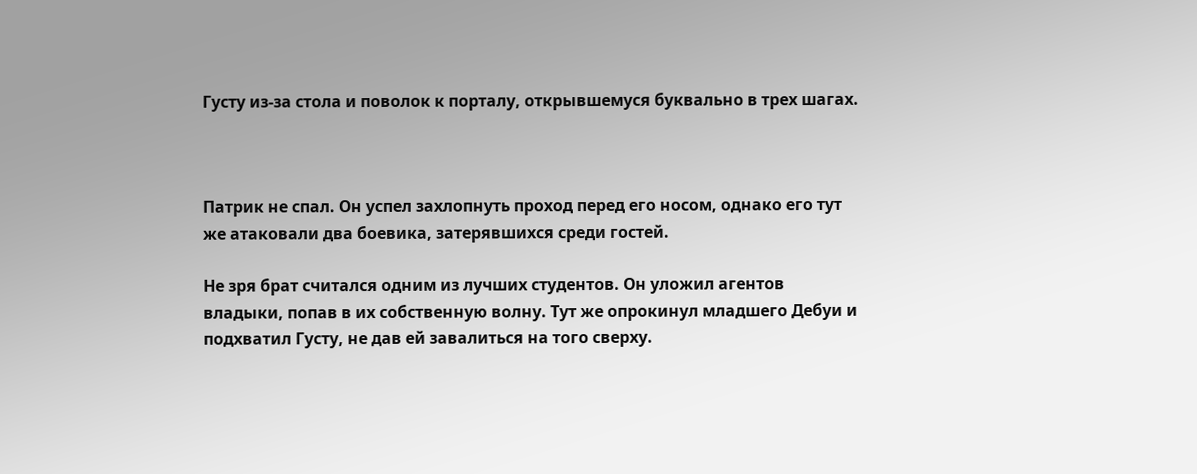Густу из-за стола и поволок к порталу, открывшемуся буквально в трех шагах.



Патрик не спал. Он успел захлопнуть проход перед его носом, однако его тут же атаковали два боевика, затерявшихся среди гостей.

Не зря брат считался одним из лучших студентов. Он уложил агентов владыки, попав в их собственную волну. Тут же опрокинул младшего Дебуи и подхватил Густу, не дав ей завалиться на того сверху.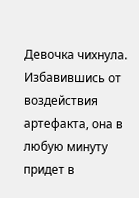Девочка чихнула. Избавившись от воздействия артефакта, она в любую минуту придет в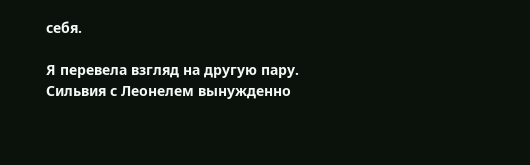себя.

Я перевела взгляд на другую пару. Сильвия с Леонелем вынужденно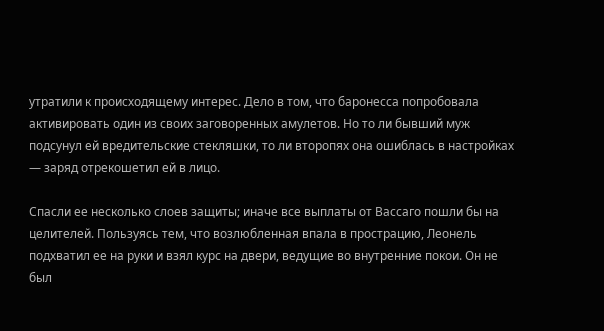утратили к происходящему интерес. Дело в том, что баронесса попробовала активировать один из своих заговоренных амулетов. Но то ли бывший муж подсунул ей вредительские стекляшки, то ли второпях она ошиблась в настройках — заряд отрекошетил ей в лицо.

Спасли ее несколько слоев защиты; иначе все выплаты от Вассаго пошли бы на целителей. Пользуясь тем, что возлюбленная впала в прострацию, Леонель подхватил ее на руки и взял курс на двери, ведущие во внутренние покои. Он не был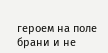героем на поле брани и не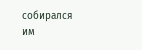собирался им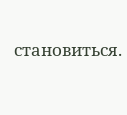становиться.